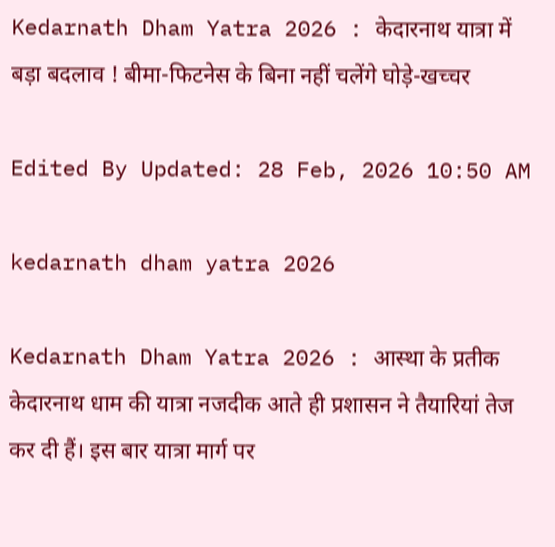Kedarnath Dham Yatra 2026 : केदारनाथ यात्रा में बड़ा बदलाव ! बीमा-फिटनेस के बिना नहीं चलेंगे घोड़े-खच्चर

Edited By Updated: 28 Feb, 2026 10:50 AM

kedarnath dham yatra 2026

Kedarnath Dham Yatra 2026 : आस्था के प्रतीक केदारनाथ धाम की यात्रा नजदीक आते ही प्रशासन ने तैयारियां तेज कर दी हैं। इस बार यात्रा मार्ग पर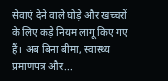सेवाएं देने वाले घोड़े और खच्चरों के लिए कड़े नियम लागू किए गए हैं। अब बिना बीमा, स्वास्थ्य प्रमाणपत्र और...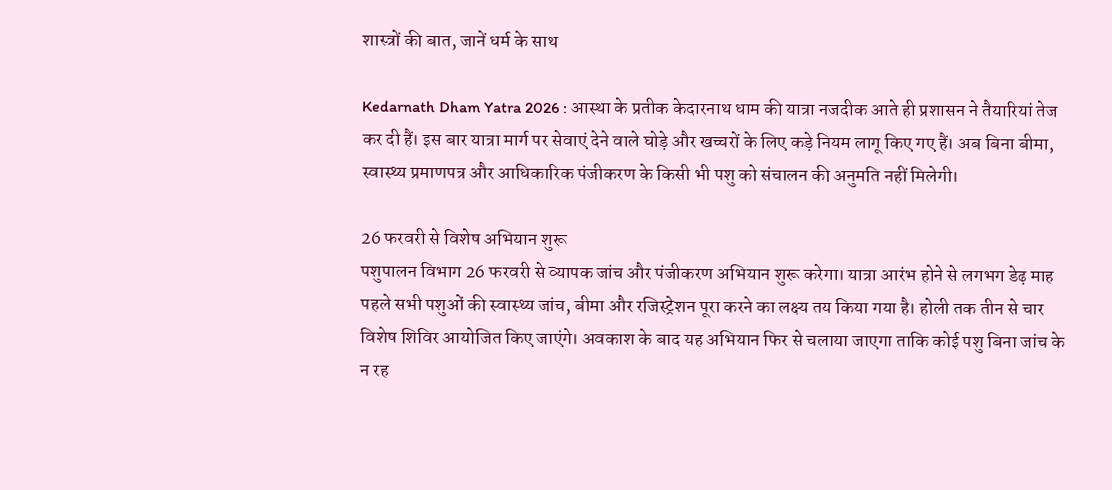शास्त्रों की बात, जानें धर्म के साथ

Kedarnath Dham Yatra 2026 : आस्था के प्रतीक केदारनाथ धाम की यात्रा नजदीक आते ही प्रशासन ने तैयारियां तेज कर दी हैं। इस बार यात्रा मार्ग पर सेवाएं देने वाले घोड़े और खच्चरों के लिए कड़े नियम लागू किए गए हैं। अब बिना बीमा, स्वास्थ्य प्रमाणपत्र और आधिकारिक पंजीकरण के किसी भी पशु को संचालन की अनुमति नहीं मिलेगी।

26 फरवरी से विशेष अभियान शुरू
पशुपालन विभाग 26 फरवरी से व्यापक जांच और पंजीकरण अभियान शुरू करेगा। यात्रा आरंभ होने से लगभग डेढ़ माह पहले सभी पशुओं की स्वास्थ्य जांच, बीमा और रजिस्ट्रेशन पूरा करने का लक्ष्य तय किया गया है। होली तक तीन से चार विशेष शिविर आयोजित किए जाएंगे। अवकाश के बाद यह अभियान फिर से चलाया जाएगा ताकि कोई पशु बिना जांच के न रह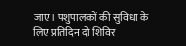जाए। पशुपालकों की सुविधा के लिए प्रतिदिन दो शिविर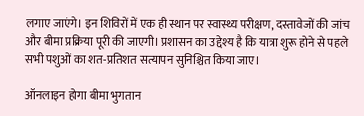लगाए जाएंगे। इन शिविरों में एक ही स्थान पर स्वास्थ्य परीक्षण, दस्तावेजों की जांच और बीमा प्रक्रिया पूरी की जाएगी। प्रशासन का उद्देश्य है कि यात्रा शुरू होने से पहले सभी पशुओं का शत-प्रतिशत सत्यापन सुनिश्चित किया जाए।

ऑनलाइन होगा बीमा भुगतान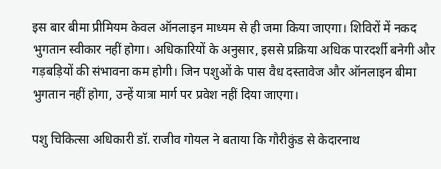इस बार बीमा प्रीमियम केवल ऑनलाइन माध्यम से ही जमा किया जाएगा। शिविरों में नकद भुगतान स्वीकार नहीं होगा। अधिकारियों के अनुसार, इससे प्रक्रिया अधिक पारदर्शी बनेगी और गड़बड़ियों की संभावना कम होगी। जिन पशुओं के पास वैध दस्तावेज और ऑनलाइन बीमा भुगतान नहीं होगा, उन्हें यात्रा मार्ग पर प्रवेश नहीं दिया जाएगा।

पशु चिकित्सा अधिकारी डॉ. राजीव गोयल ने बताया कि गौरीकुंड से केदारनाथ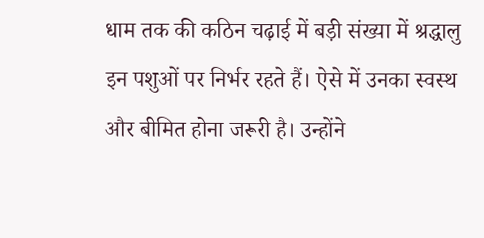धाम तक की कठिन चढ़ाई में बड़ी संख्या में श्रद्धालु इन पशुओं पर निर्भर रहते हैं। ऐसे में उनका स्वस्थ और बीमित होना जरूरी है। उन्होंने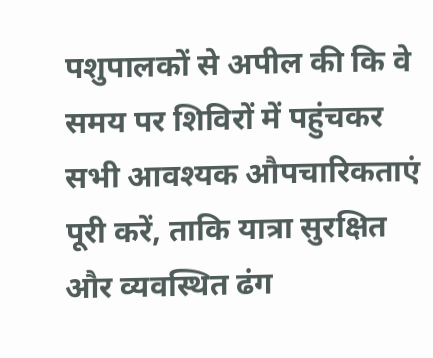पशुपालकों से अपील की कि वे समय पर शिविरों में पहुंचकर सभी आवश्यक औपचारिकताएं पूरी करें, ताकि यात्रा सुरक्षित और व्यवस्थित ढंग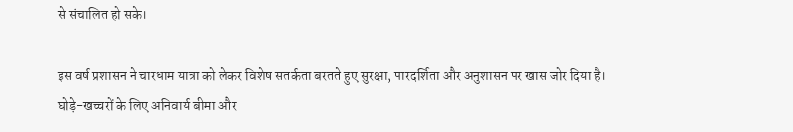से संचालित हो सके।

इस वर्ष प्रशासन ने चारधाम यात्रा को लेकर विशेष सतर्कता बरतते हुए सुरक्षा, पारदर्शिता और अनुशासन पर खास जोर दिया है। घोड़े-खच्चरों के लिए अनिवार्य बीमा और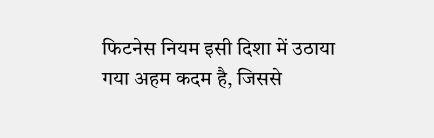फिटनेस नियम इसी दिशा में उठाया गया अहम कदम है, जिससे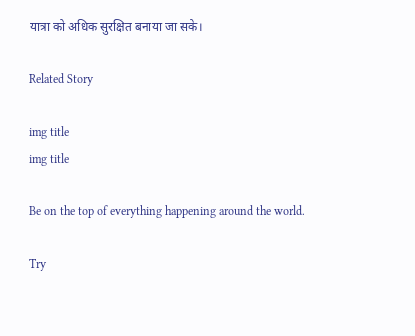यात्रा को अधिक सुरक्षित बनाया जा सके।

Related Story

img title
img title

Be on the top of everything happening around the world.

Try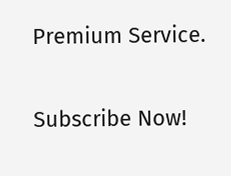Premium Service.

Subscribe Now!